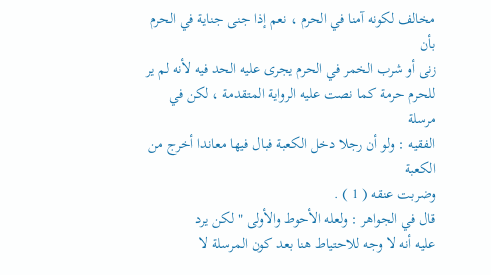مخالف لكونه آمنا في الحرم ، نعم إذا جنى جناية في الحرم بأن
زنى أو شرب الخمر في الحرم يجرى عليه الحد فيه لأنه لم ير
للحرم حرمة كما نصت عليه الرواية المتقدمة ، لكن في مرسلة
الفقيه : ولو أن رجلا دخل الكعبة فبال فيها معاندا أخرج من الكعبة
وضربت عنقه ( 1 ) .
قال في الجواهر : ولعله الأحوط والأولى " لكن يرد
عليه أنه لا وجه للاحتياط هنا بعد كون المرسلة لا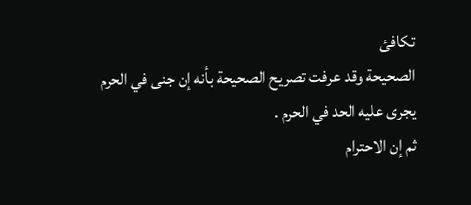تكافئ
الصحيحة وقد عرفت تصريح الصحيحة بأنه إن جنى في الحرم
يجرى عليه الحد في الحرم .
ثم إن الاحترام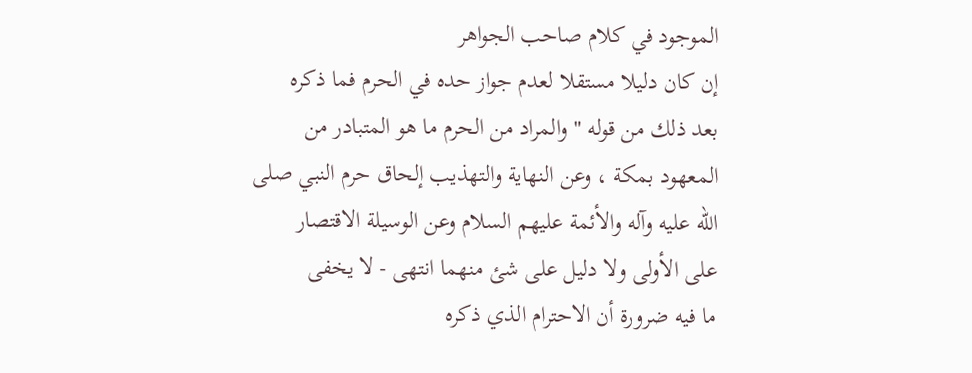الموجود في كلام صاحب الجواهر
إن كان دليلا مستقلا لعدم جواز حده في الحرم فما ذكره
بعد ذلك من قوله " والمراد من الحرم ما هو المتبادر من
المعهود بمكة ، وعن النهاية والتهذيب إلحاق حرم النبي صلى
الله عليه وآله والأئمة عليهم السلام وعن الوسيلة الاقتصار
على الأولى ولا دليل على شئ منهما انتهى - لا يخفى
ما فيه ضرورة أن الاحترام الذي ذكره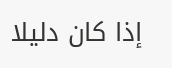إذا كان دليلا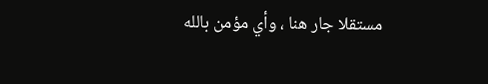مستقلا جار هنا ، وأي مؤمن بالله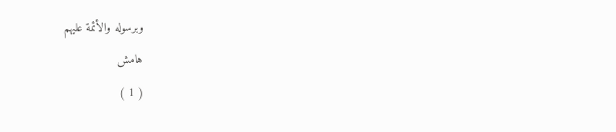وبرسوله والأئمة عليهم
هامش
( 1 )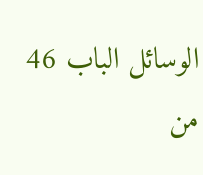الوسائل الباب 46 من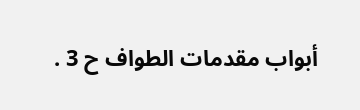أبواب مقدمات الطواف ح 3 .